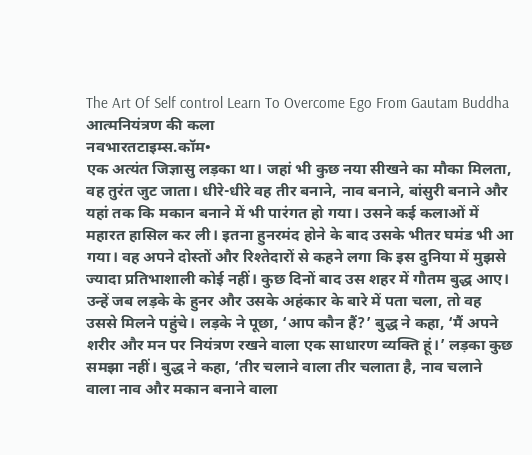The Art Of Self control Learn To Overcome Ego From Gautam Buddha
आत्मनियंत्रण की कला
नवभारतटाइम्स.कॉम•
एक अत्यंत जिज्ञासु लड़का था। जहां भी कुछ नया सीखने का मौका मिलता, वह तुरंत जुट जाता। धीरे-धीरे वह तीर बनाने, नाव बनाने, बांसुरी बनाने और यहां तक कि मकान बनाने में भी पारंगत हो गया। उसने कई कलाओं में महारत हासिल कर ली। इतना हुनरमंद होने के बाद उसके भीतर घमंड भी आ गया। वह अपने दोस्तों और रिश्तेदारों से कहने लगा कि इस दुनिया में मुझसे ज्यादा प्रतिभाशाली कोई नहीं। कुछ दिनों बाद उस शहर में गौतम बुद्ध आए। उन्हें जब लड़के के हुनर और उसके अहंकार के बारे में पता चला, तो वह उससे मिलने पहुंचे। लड़के ने पूछा, ‘आप कौन हैं?’ बुद्ध ने कहा, ‘मैं अपने शरीर और मन पर नियंत्रण रखने वाला एक साधारण व्यक्ति हूं।’ लड़का कुछ समझा नहीं। बुद्ध ने कहा, ‘तीर चलाने वाला तीर चलाता है, नाव चलाने वाला नाव और मकान बनाने वाला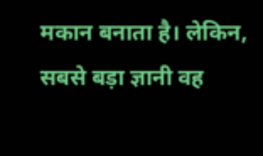मकान बनाता है। लेकिन, सबसे बड़ा ज्ञानी वह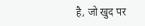है, जो खुद पर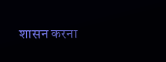शासन करना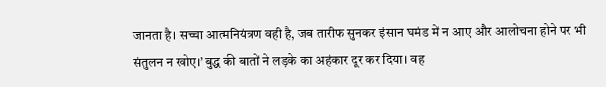जानता है। सच्चा आत्मनियंत्रण वही है, जब तारीफ सुनकर इंसान घमंड में न आए और आलोचना होने पर भी संतुलन न खोए।’ बुद्ध की बातों ने लड़के का अहंकार दूर कर दिया। वह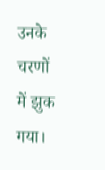उनके चरणों में झुक गया।